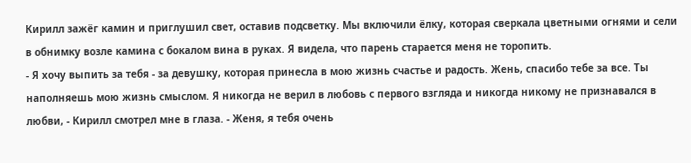Кирилл зажёг камин и приглушил свет, оставив подсветку. Мы включили ёлку, которая сверкала цветными огнями и сели в обнимку возле камина с бокалом вина в руках. Я видела, что парень старается меня не торопить.
- Я хочу выпить за тебя - за девушку, которая принесла в мою жизнь счастье и радость. Жень, спасибо тебе за все. Ты наполняешь мою жизнь смыслом. Я никогда не верил в любовь с первого взгляда и никогда никому не признавался в любви, - Кирилл смотрел мне в глаза. - Женя, я тебя очень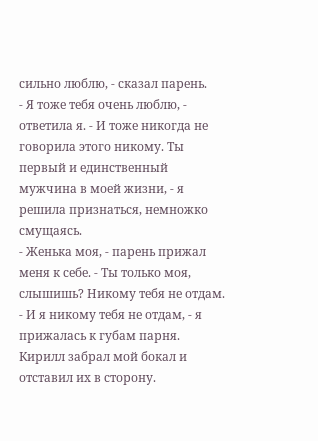сильно люблю, - сказал парень.
- Я тоже тебя очень люблю, - ответила я. - И тоже никогда не говорила этого никому. Ты первый и единственный мужчина в моей жизни, - я решила признаться, немножко смущаясь.
- Женька моя, - парень прижал меня к себе. - Ты только моя, слышишь? Никому тебя не отдам.
- И я никому тебя не отдам, - я прижалась к губам парня.
Кирилл забрал мой бокал и отставил их в сторону.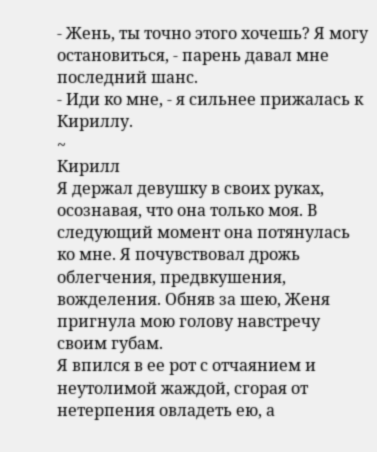- Жень, ты точно этого хочешь? Я могу остановиться, - парень давал мне последний шанс.
- Иди ко мне, - я сильнее прижалась к Кириллу.
~
Кирилл
Я держал девушку в своих руках, осознавая, что она только моя. В следующий момент она потянулась ко мне. Я почувствовал дрожь облегчения, предвкушения, вожделения. Обняв за шею, Женя пригнула мою голову навстречу своим губам.
Я впился в ее рот с отчаянием и неутолимой жаждой, сгорая от нетерпения овладеть ею, а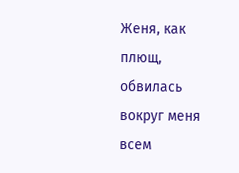Женя, как плющ, обвилась вокруг меня всем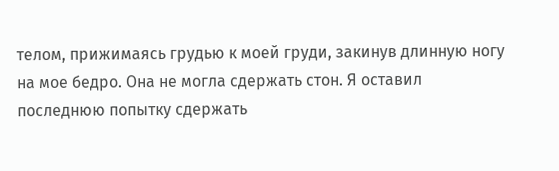телом, прижимаясь грудью к моей груди, закинув длинную ногу на мое бедро. Она не могла сдержать стон. Я оставил последнюю попытку сдержать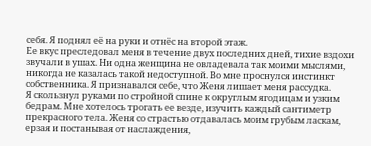себя. Я поднял её на руки и отнёс на второй этаж.
Ее вкус преследовал меня в течение двух последних дней, тихие вздохи звучали в ушах. Ни одна женщина не овладевала так моими мыслями, никогда не казалась такой недоступной. Во мне проснулся инстинкт собственника. Я признавался себе, что Женя лишает меня рассудка.
Я скользнул руками по стройной спине к округлым ягодицам и узким бедрам. Мне хотелось трогать ее везде, изучить каждый сантиметр прекрасного тела. Женя со страстью отдавалась моим грубым ласкам, ерзая и постанывая от наслаждения,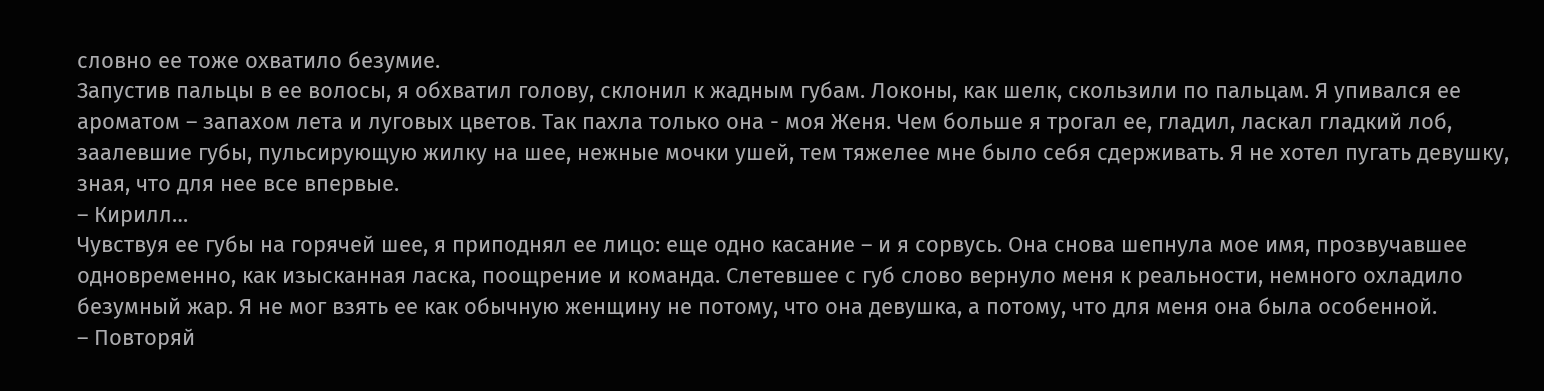словно ее тоже охватило безумие.
Запустив пальцы в ее волосы, я обхватил голову, склонил к жадным губам. Локоны, как шелк, скользили по пальцам. Я упивался ее ароматом – запахом лета и луговых цветов. Так пахла только она - моя Женя. Чем больше я трогал ее, гладил, ласкал гладкий лоб, заалевшие губы, пульсирующую жилку на шее, нежные мочки ушей, тем тяжелее мне было себя сдерживать. Я не хотел пугать девушку, зная, что для нее все впервые.
– Кирилл…
Чувствуя ее губы на горячей шее, я приподнял ее лицо: еще одно касание – и я сорвусь. Она снова шепнула мое имя, прозвучавшее одновременно, как изысканная ласка, поощрение и команда. Слетевшее с губ слово вернуло меня к реальности, немного охладило безумный жар. Я не мог взять ее как обычную женщину не потому, что она девушка, а потому, что для меня она была особенной.
– Повторяй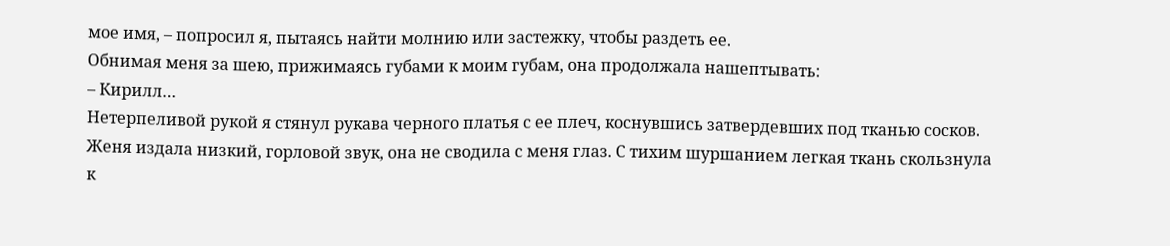мое имя, – попросил я, пытаясь найти молнию или застежку, чтобы раздеть ее.
Обнимая меня за шею, прижимаясь губами к моим губам, она продолжала нашептывать:
– Кирилл…
Нетерпеливой рукой я стянул рукава черного платья с ее плеч, коснувшись затвердевших под тканью сосков. Женя издала низкий, горловой звук, она не сводила с меня глаз. С тихим шуршанием легкая ткань скользнула к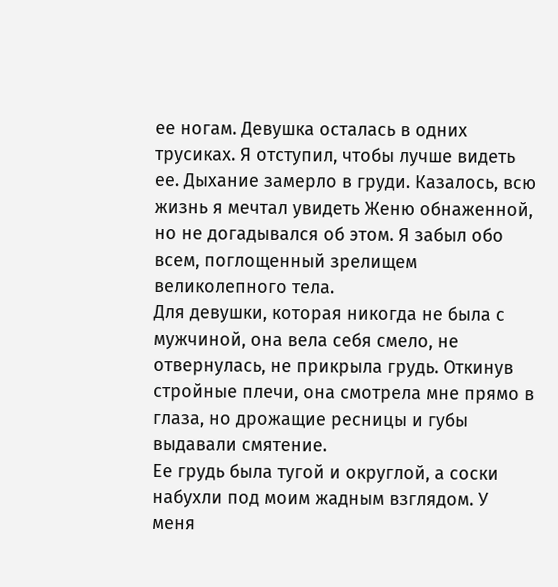ее ногам. Девушка осталась в одних трусиках. Я отступил, чтобы лучше видеть ее. Дыхание замерло в груди. Казалось, всю жизнь я мечтал увидеть Женю обнаженной, но не догадывался об этом. Я забыл обо всем, поглощенный зрелищем великолепного тела.
Для девушки, которая никогда не была с мужчиной, она вела себя смело, не отвернулась, не прикрыла грудь. Откинув стройные плечи, она смотрела мне прямо в глаза, но дрожащие ресницы и губы выдавали смятение.
Ее грудь была тугой и округлой, а соски набухли под моим жадным взглядом. У меня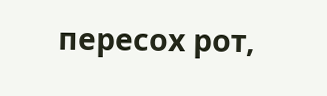пересох рот,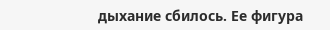дыхание сбилось. Ее фигура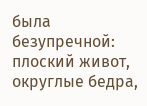была безупречной: плоский живот, округлые бедра,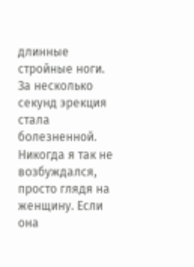длинные стройные ноги.
За несколько секунд эрекция стала болезненной. Никогда я так не возбуждался, просто глядя на женщину. Если она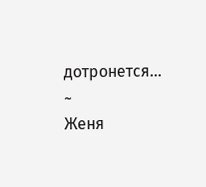дотронется…
~
Женя